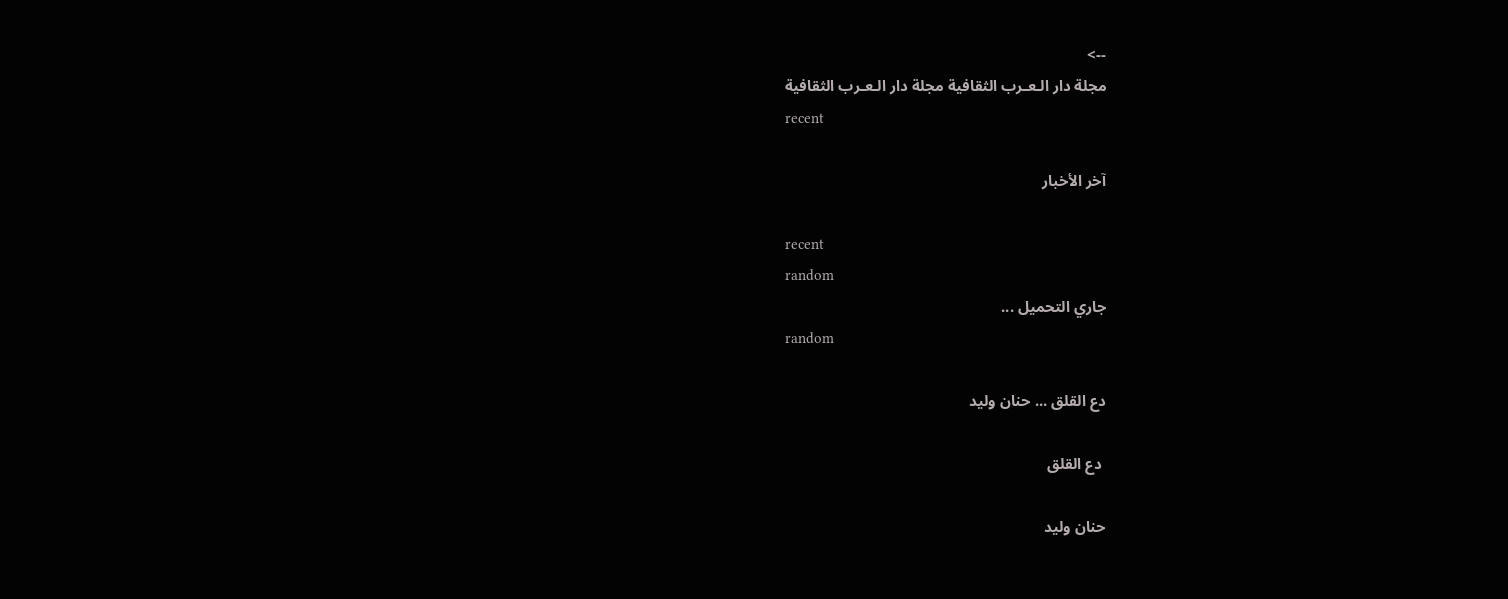-->
مجلة دار الـعـرب الثقافية مجلة دار الـعـرب الثقافية
recent

آخر الأخبار

recent
random
جاري التحميل ...
random

دع القلق ... حنان وليد

 دع القلق

حنان وليد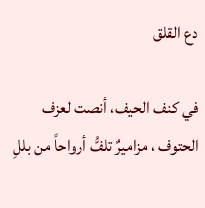دع القلق

في كنف الحيف، أنصت لعزف الحتوف ، مزاميرٌ تلفُّ أرواحاً من بللِ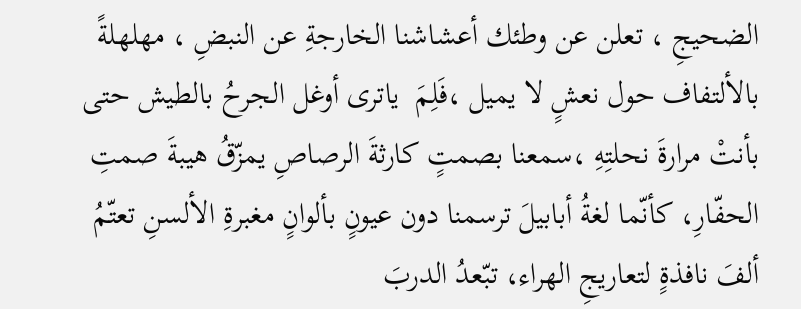الضحيجِ ، تعلن عن وطئك أعشاشنا الخارجةِ عن النبضِ ، مهلهلةً بالألتفاف حول نعشٍ لا يميل ،فَلِمَ  ياترى أوغل الجرحُ بالطيش حتى بأنتْ مرارةَ نحلتِهِ ،سمعنا بصمتٍ كارثةَ الرصاصِ يمزّقُ هيبةَ صمتِ الحفّارِ، كأنّما لغةُ أبابيلَ ترسمنا دون عيونٍ بألوانٍ مغبرةِ الألسنِ تعتّمُ ألفَ نافذةٍ لتعاريجِ الهراء، تبّعدُ الدربَ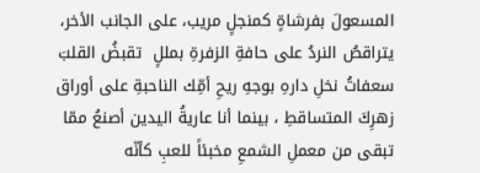المسعولَ بفرشاةٍ كمنجلٍ مريب، على الجانب الأخر، يتراقصُ النردُ على حافةِ الزفرةِ بمللٍ  تقبضُ القلبَ سعفاتُ نخلِ دارهِ بوجهِ ريحِ أمِّك الناحبةِ على أوراق زهرِكَ المتساقطِ ، بينما أنا عاريةُ اليدين أصنعُ ممّا تبقى من معملِ الشمعِ مخبئاً للعبِ كأنّه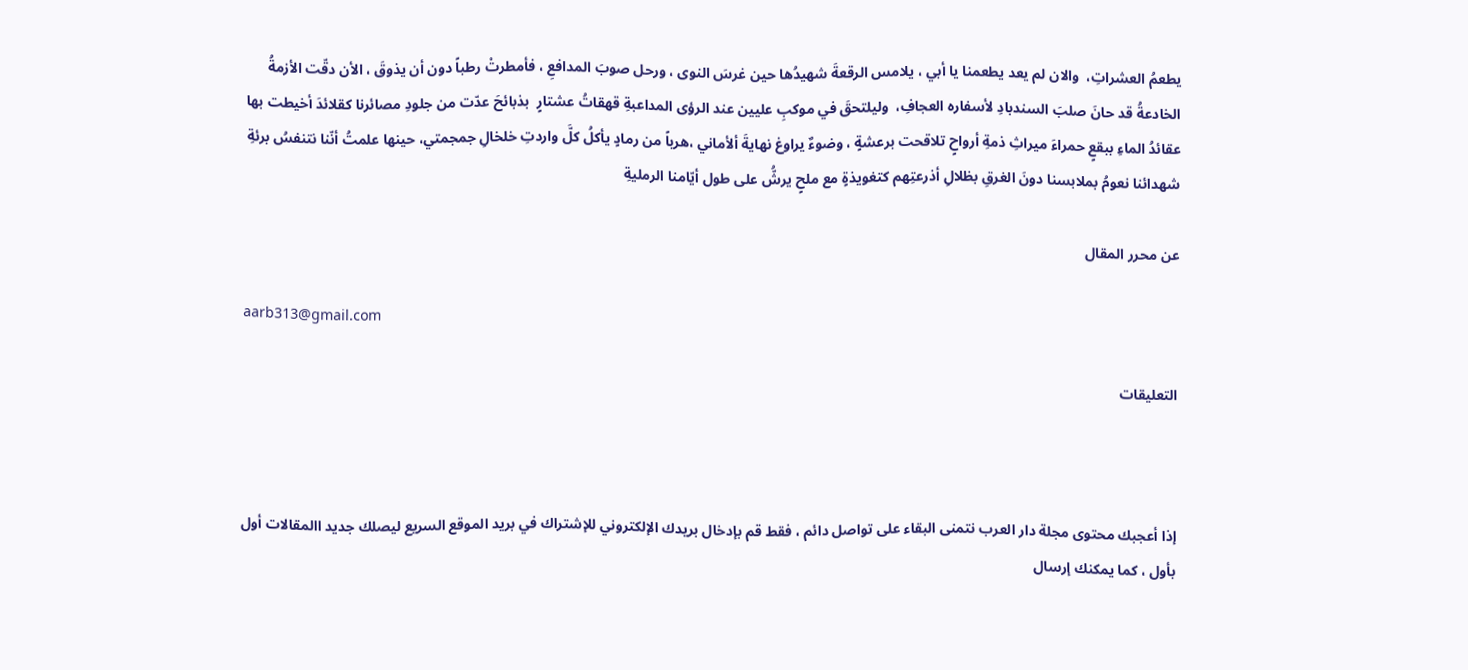يطعمُ العشراتِ،  والان لم يعد يطعمنا يا أبي ، يلامس الرقعةَ شهيدُها حين غرسَ النوى ، ورحل صوبَ المدافعِ ، فأمطرتْ رطباً دون أن يذوقَ ، الأن دقّت الأزمةُ الخادعةُ قد حانَ صلبَ السندبادِ لأسفاره العجافِ،  وليلتحقَ في موكبِ عليين عند الرؤى المداعبةِ قهقاتُ عشتارٍ  بذبائحَ عدّت من جلودِ مصائرنا كقلائدَ أخيطت بها عقائدُ الماءِ ببقعٍ حمراءَ ميراثِ ذمةِ أرواحٍ تلاقحت برعشةٍ ، وضوءٌ يراوغ نهايةَ ألأماني ،هرباً من رمادٍ يأكلُ كلَّ واردتِ خلخالِ جمجمتي، حينها علمتُ أنّنا نتنفسُ برئةِ شهدائنا نعومُ بملابسنا دونَ الغرقِ بظلالِ أذرعتِهم كتغويذةٍ مع ملحٍ يرشُّ على طول أيّامنا الرمليةِ

عن محرر المقال

aarb313@gmail.com

التعليقات



إذا أعجبك محتوى مجلة دار العرب نتمنى البقاء على تواصل دائم ، فقط قم بإدخال بريدك الإلكتروني للإشتراك في بريد الموقع السريع ليصلك جديد االمقالات أول بأول ، كما يمكنك إرسال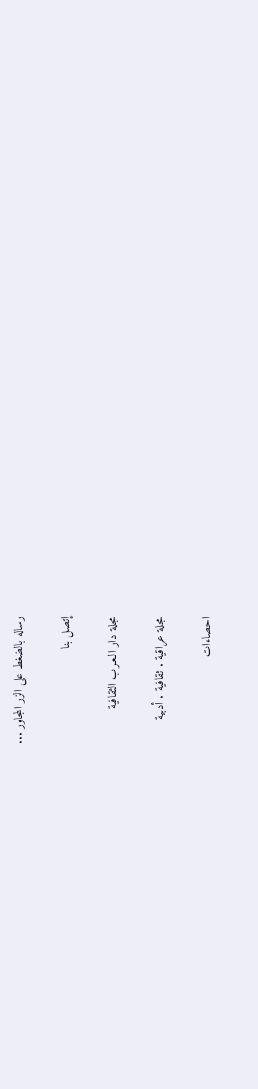رساله بالضغط على الزر المجاور ...

إتصل بنا

مجلة دار الـعـرب الثقافية

مجلة عراقية . ثقافية . أدبية

احصاءات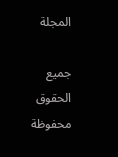المجلة

جميع الحقوق محفوظة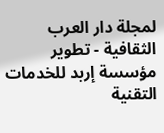لمجلة دار العرب الثقافية - تطوير مؤسسة إربد للخدمات التقنية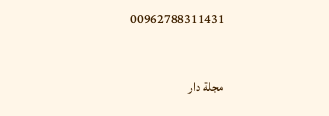00962788311431

مجلة دار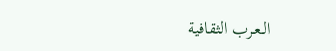الـعـرب الثقافية